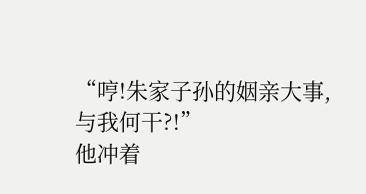“哼!朱家子孙的姻亲大事,与我何干?!”
他冲着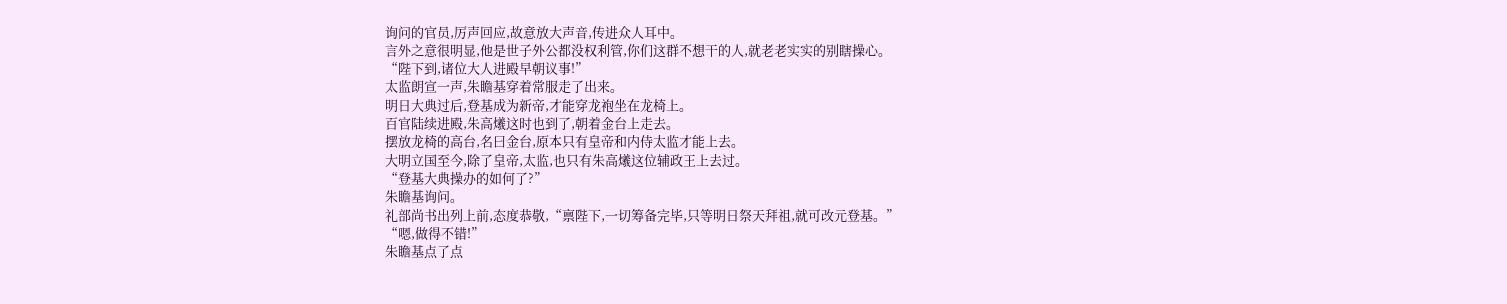询问的官员,厉声回应,故意放大声音,传进众人耳中。
言外之意很明显,他是世子外公都没权利管,你们这群不想干的人,就老老实实的别瞎操心。
“陛下到,诸位大人进殿早朝议事!”
太监朗宣一声,朱瞻基穿着常服走了出来。
明日大典过后,登基成为新帝,才能穿龙袍坐在龙椅上。
百官陆续进殿,朱高爔这时也到了,朝着金台上走去。
摆放龙椅的高台,名曰金台,原本只有皇帝和内侍太监才能上去。
大明立国至今,除了皇帝,太监,也只有朱高爔这位辅政王上去过。
“登基大典操办的如何了?”
朱瞻基询问。
礼部尚书出列上前,态度恭敬,“禀陛下,一切筹备完毕,只等明日祭天拜祖,就可改元登基。”
“嗯,做得不错!”
朱瞻基点了点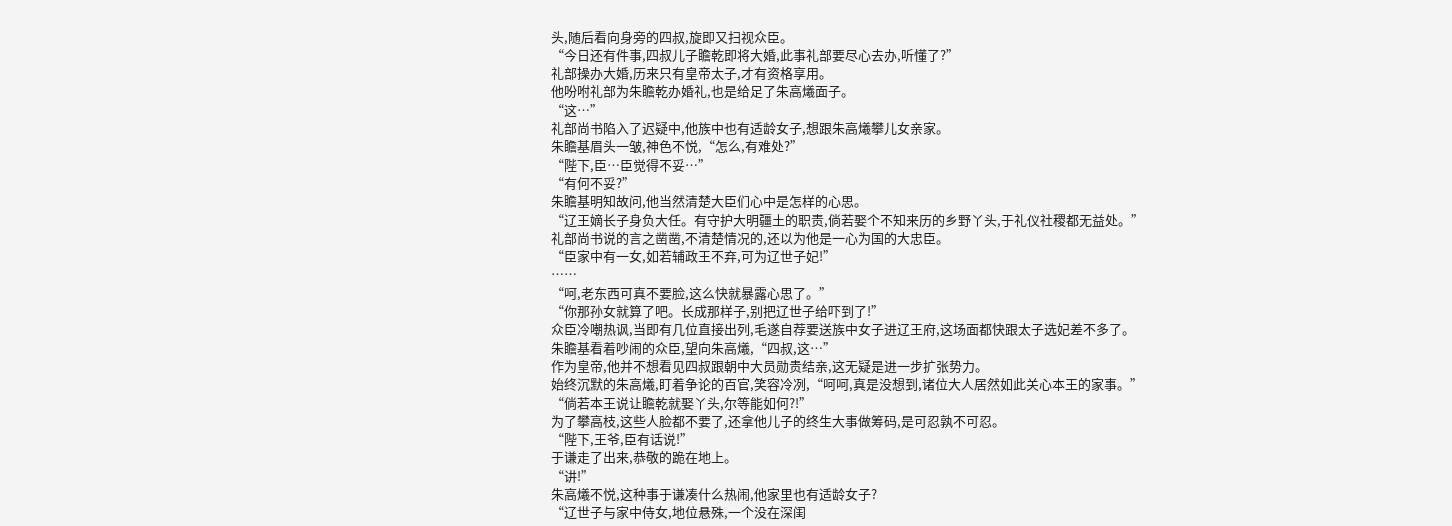头,随后看向身旁的四叔,旋即又扫视众臣。
“今日还有件事,四叔儿子瞻乾即将大婚,此事礼部要尽心去办,听懂了?”
礼部操办大婚,历来只有皇帝太子,才有资格享用。
他吩咐礼部为朱瞻乾办婚礼,也是给足了朱高爔面子。
“这…”
礼部尚书陷入了迟疑中,他族中也有适龄女子,想跟朱高爔攀儿女亲家。
朱瞻基眉头一皱,神色不悦,“怎么,有难处?”
“陛下,臣…臣觉得不妥…”
“有何不妥?”
朱瞻基明知故问,他当然清楚大臣们心中是怎样的心思。
“辽王嫡长子身负大任。有守护大明疆土的职责,倘若娶个不知来历的乡野丫头,于礼仪社稷都无益处。”
礼部尚书说的言之凿凿,不清楚情况的,还以为他是一心为国的大忠臣。
“臣家中有一女,如若辅政王不弃,可为辽世子妃!”
……
“呵,老东西可真不要脸,这么快就暴露心思了。”
“你那孙女就算了吧。长成那样子,别把辽世子给吓到了!”
众臣冷嘲热讽,当即有几位直接出列,毛遂自荐要送族中女子进辽王府,这场面都快跟太子选妃差不多了。
朱瞻基看着吵闹的众臣,望向朱高爔,“四叔,这…”
作为皇帝,他并不想看见四叔跟朝中大员勋贵结亲,这无疑是进一步扩张势力。
始终沉默的朱高爔,盯着争论的百官,笑容冷冽,“呵呵,真是没想到,诸位大人居然如此关心本王的家事。”
“倘若本王说让瞻乾就娶丫头,尔等能如何?!”
为了攀高枝,这些人脸都不要了,还拿他儿子的终生大事做筹码,是可忍孰不可忍。
“陛下,王爷,臣有话说!”
于谦走了出来,恭敬的跪在地上。
“讲!”
朱高爔不悦,这种事于谦凑什么热闹,他家里也有适龄女子?
“辽世子与家中侍女,地位悬殊,一个没在深闺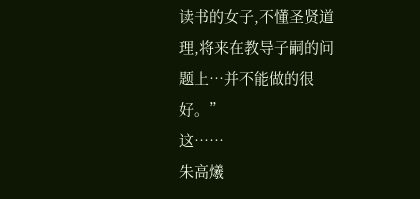读书的女子,不懂圣贤道理,将来在教导子嗣的问题上…并不能做的很好。”
这……
朱高爔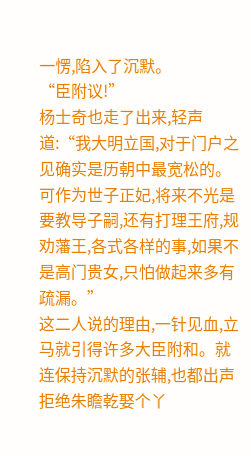一愣,陷入了沉默。
“臣附议!”
杨士奇也走了出来,轻声道:“我大明立国,对于门户之见确实是历朝中最宽松的。可作为世子正妃,将来不光是要教导子嗣,还有打理王府,规劝藩王,各式各样的事,如果不是高门贵女,只怕做起来多有疏漏。”
这二人说的理由,一针见血,立马就引得许多大臣附和。就连保持沉默的张辅,也都出声拒绝朱瞻乾娶个丫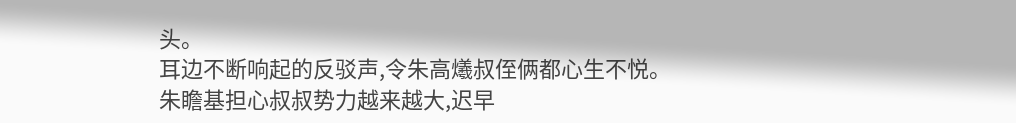头。
耳边不断响起的反驳声,令朱高爔叔侄俩都心生不悦。
朱瞻基担心叔叔势力越来越大,迟早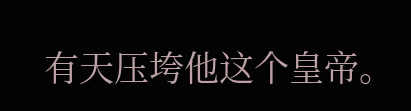有天压垮他这个皇帝。